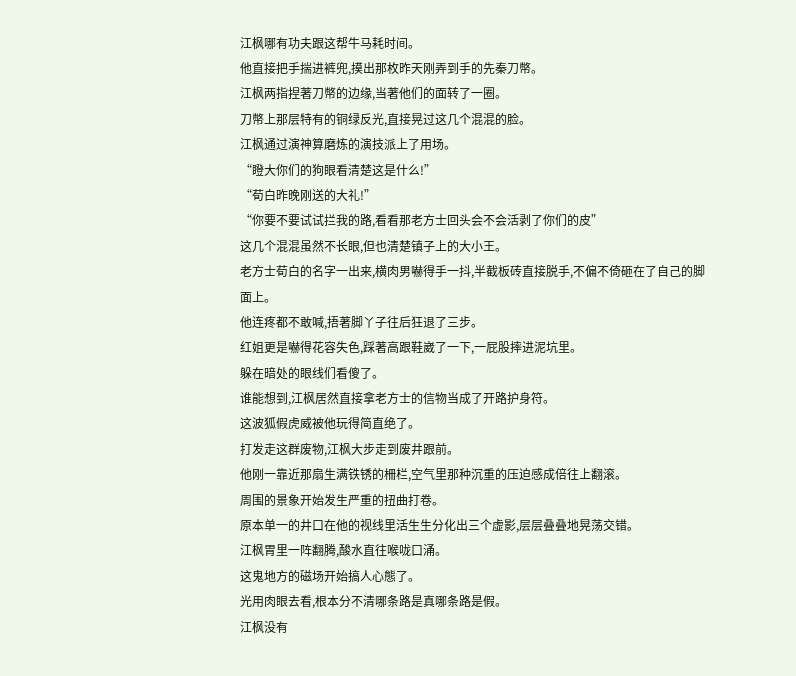江枫哪有功夫跟这帮牛马耗时间。
他直接把手揣进裤兜,摸出那枚昨天刚弄到手的先秦刀幣。
江枫两指捏著刀幣的边缘,当著他们的面转了一圈。
刀幣上那层特有的铜绿反光,直接晃过这几个混混的脸。
江枫通过演神算磨炼的演技派上了用场。
“瞪大你们的狗眼看清楚这是什么!”
“荀白昨晚刚送的大礼!”
“你要不要试试拦我的路,看看那老方士回头会不会活剥了你们的皮”
这几个混混虽然不长眼,但也清楚镇子上的大小王。
老方士荀白的名字一出来,横肉男嚇得手一抖,半截板砖直接脱手,不偏不倚砸在了自己的脚面上。
他连疼都不敢喊,捂著脚丫子往后狂退了三步。
红姐更是嚇得花容失色,踩著高跟鞋崴了一下,一屁股摔进泥坑里。
躲在暗处的眼线们看傻了。
谁能想到,江枫居然直接拿老方士的信物当成了开路护身符。
这波狐假虎威被他玩得简直绝了。
打发走这群废物,江枫大步走到废井跟前。
他刚一靠近那扇生满铁锈的柵栏,空气里那种沉重的压迫感成倍往上翻滚。
周围的景象开始发生严重的扭曲打卷。
原本单一的井口在他的视线里活生生分化出三个虚影,层层叠叠地晃荡交错。
江枫胃里一阵翻腾,酸水直往喉咙口涌。
这鬼地方的磁场开始搞人心態了。
光用肉眼去看,根本分不清哪条路是真哪条路是假。
江枫没有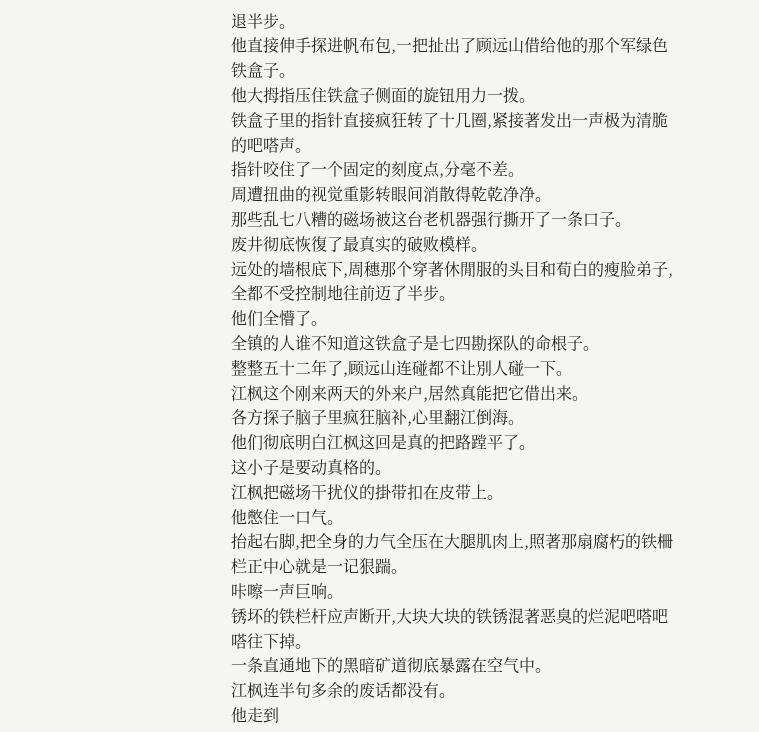退半步。
他直接伸手探进帆布包,一把扯出了顾远山借给他的那个军绿色铁盒子。
他大拇指压住铁盒子侧面的旋钮用力一拨。
铁盒子里的指针直接疯狂转了十几圈,紧接著发出一声极为清脆的吧嗒声。
指针咬住了一个固定的刻度点,分毫不差。
周遭扭曲的视觉重影转眼间消散得乾乾净净。
那些乱七八糟的磁场被这台老机器强行撕开了一条口子。
废井彻底恢復了最真实的破败模样。
远处的墙根底下,周穗那个穿著休閒服的头目和荀白的瘦脸弟子,全都不受控制地往前迈了半步。
他们全懵了。
全镇的人谁不知道这铁盒子是七四勘探队的命根子。
整整五十二年了,顾远山连碰都不让別人碰一下。
江枫这个刚来两天的外来户,居然真能把它借出来。
各方探子脑子里疯狂脑补,心里翻江倒海。
他们彻底明白江枫这回是真的把路蹚平了。
这小子是要动真格的。
江枫把磁场干扰仪的掛带扣在皮带上。
他憋住一口气。
抬起右脚,把全身的力气全压在大腿肌肉上,照著那扇腐朽的铁柵栏正中心就是一记狠踹。
咔嚓一声巨响。
锈坏的铁栏杆应声断开,大块大块的铁锈混著恶臭的烂泥吧嗒吧嗒往下掉。
一条直通地下的黑暗矿道彻底暴露在空气中。
江枫连半句多余的废话都没有。
他走到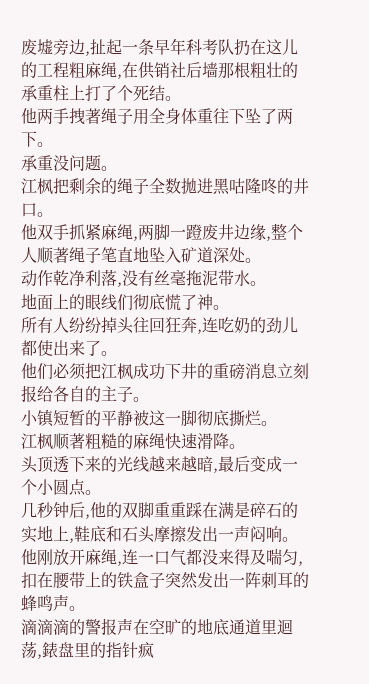废墟旁边,扯起一条早年科考队扔在这儿的工程粗麻绳,在供销社后墙那根粗壮的承重柱上打了个死结。
他两手拽著绳子用全身体重往下坠了两下。
承重没问题。
江枫把剩余的绳子全数拋进黑咕隆咚的井口。
他双手抓紧麻绳,两脚一蹬废井边缘,整个人顺著绳子笔直地坠入矿道深处。
动作乾净利落,没有丝毫拖泥带水。
地面上的眼线们彻底慌了神。
所有人纷纷掉头往回狂奔,连吃奶的劲儿都使出来了。
他们必须把江枫成功下井的重磅消息立刻报给各自的主子。
小镇短暂的平静被这一脚彻底撕烂。
江枫顺著粗糙的麻绳快速滑降。
头顶透下来的光线越来越暗,最后变成一个小圆点。
几秒钟后,他的双脚重重踩在满是碎石的实地上,鞋底和石头摩擦发出一声闷响。
他刚放开麻绳,连一口气都没来得及喘匀,扣在腰带上的铁盒子突然发出一阵刺耳的蜂鸣声。
滴滴滴的警报声在空旷的地底通道里迴荡,錶盘里的指针疯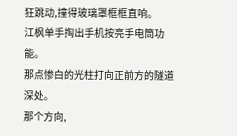狂跳动,撞得玻璃罩框框直响。
江枫单手掏出手机按亮手电筒功能。
那点惨白的光柱打向正前方的隧道深处。
那个方向,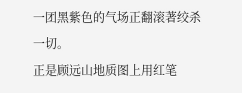一团黑紫色的气场正翻滚著绞杀一切。
正是顾远山地质图上用红笔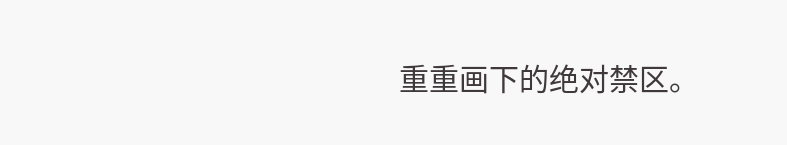重重画下的绝对禁区。